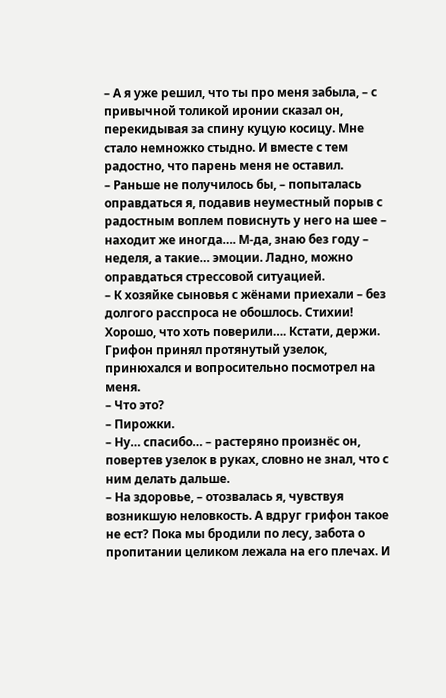– А я уже решил, что ты про меня забыла, – с привычной толикой иронии сказал он, перекидывая за спину куцую косицу. Мне стало немножко стыдно. И вместе с тем радостно, что парень меня не оставил.
– Раньше не получилось бы, – попыталась оправдаться я, подавив неуместный порыв с радостным воплем повиснуть у него на шее – находит же иногда…. М-да, знаю без году – неделя, а такие… эмоции. Ладно, можно оправдаться стрессовой ситуацией.
– К хозяйке сыновья с жёнами приехали – без долгого расспроса не обошлось. Стихии! Хорошо, что хоть поверили…. Кстати, держи.
Грифон принял протянутый узелок, принюхался и вопросительно посмотрел на меня.
– Что это?
– Пирожки.
– Ну… спасибо… – растеряно произнёс он, повертев узелок в руках, словно не знал, что с ним делать дальше.
– На здоровье, – отозвалась я, чувствуя возникшую неловкость. А вдруг грифон такое не ест? Пока мы бродили по лесу, забота о пропитании целиком лежала на его плечах. И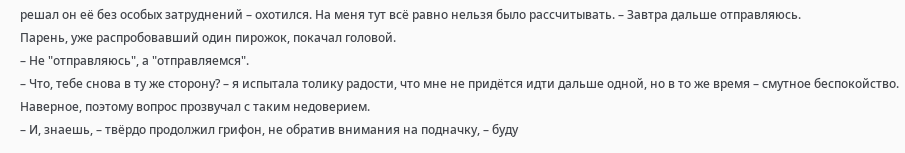решал он её без особых затруднений – охотился. На меня тут всё равно нельзя было рассчитывать. – Завтра дальше отправляюсь.
Парень, уже распробовавший один пирожок, покачал головой.
– Не "отправляюсь", а "отправляемся".
– Что, тебе снова в ту же сторону? – я испытала толику радости, что мне не придётся идти дальше одной, но в то же время – смутное беспокойство. Наверное, поэтому вопрос прозвучал с таким недоверием.
– И, знаешь, – твёрдо продолжил грифон, не обратив внимания на подначку, – буду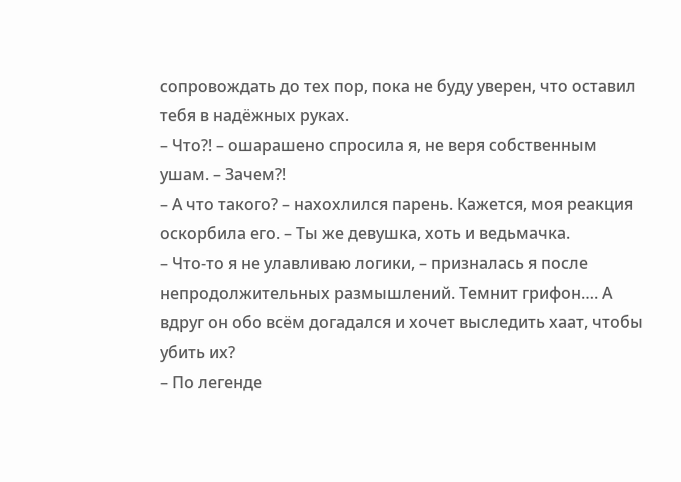сопровождать до тех пор, пока не буду уверен, что оставил тебя в надёжных руках.
– Что?! – ошарашено спросила я, не веря собственным ушам. – Зачем?!
– А что такого? – нахохлился парень. Кажется, моя реакция оскорбила его. – Ты же девушка, хоть и ведьмачка.
– Что-то я не улавливаю логики, – призналась я после непродолжительных размышлений. Темнит грифон…. А вдруг он обо всём догадался и хочет выследить хаат, чтобы убить их?
– По легенде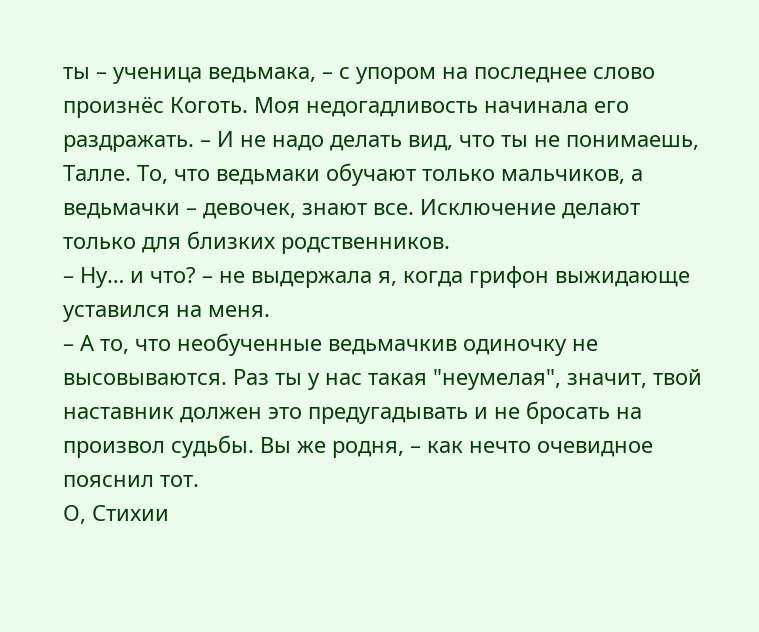ты – ученица ведьмака, – с упором на последнее слово произнёс Коготь. Моя недогадливость начинала его раздражать. – И не надо делать вид, что ты не понимаешь, Талле. То, что ведьмаки обучают только мальчиков, а ведьмачки – девочек, знают все. Исключение делают только для близких родственников.
– Ну… и что? – не выдержала я, когда грифон выжидающе уставился на меня.
– А то, что необученные ведьмачкив одиночку не высовываются. Раз ты у нас такая "неумелая", значит, твой наставник должен это предугадывать и не бросать на произвол судьбы. Вы же родня, – как нечто очевидное пояснил тот.
О, Стихии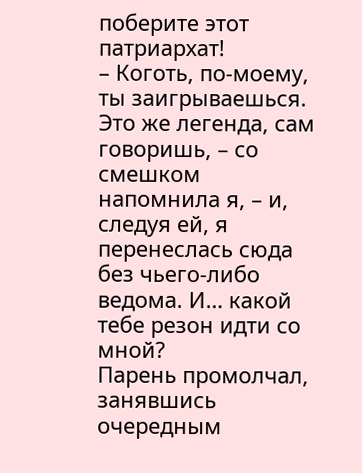поберите этот патриархат!
– Коготь, по-моему, ты заигрываешься. Это же легенда, сам говоришь, – со смешком напомнила я, – и, следуя ей, я перенеслась сюда без чьего-либо ведома. И… какой тебе резон идти со мной?
Парень промолчал, занявшись очередным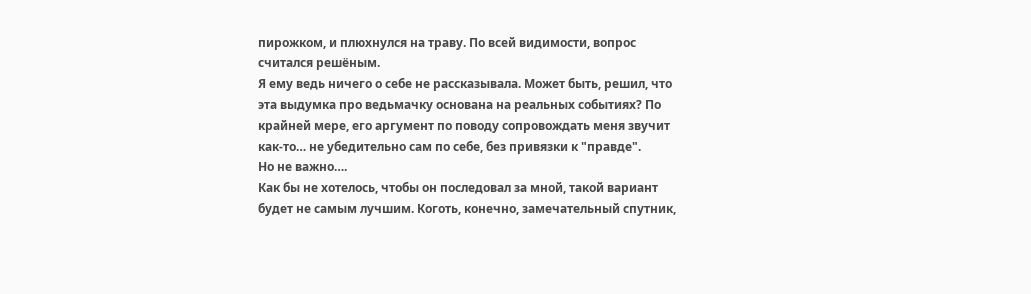пирожком, и плюхнулся на траву. По всей видимости, вопрос считался решёным.
Я ему ведь ничего о себе не рассказывала. Может быть, решил, что эта выдумка про ведьмачку основана на реальных событиях? По крайней мере, его аргумент по поводу сопровождать меня звучит как-то… не убедительно сам по себе, без привязки к "правде".
Но не важно….
Как бы не хотелось, чтобы он последовал за мной, такой вариант будет не самым лучшим. Коготь, конечно, замечательный спутник,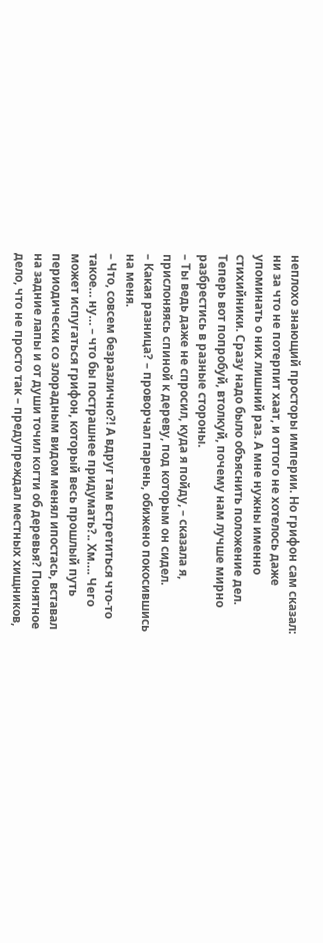неплохо знающий просторы империи. Но грифон сам сказал: ни за что не потерпит хаат, и оттого не хотелось даже упоминать о них лишний раз. А мне нужны именно стихийники. Сразу надо было объяснить положение дел. Теперь вот попробуй, втолкуй, почему нам лучше мирно разбрестись в разные стороны.
– Ты ведь даже не спросил, куда я пойду, – сказала я, прислоняясь спиной к дереву, под которым он сидел.
– Какая разница? – проворчал парень, обижено покосившись на меня.
– Что, совсем безразлично?! А вдруг там встретиться что-то такое… ну… – что бы пострашнее придумать?.. Хм…. Чего может испугаться грифон, который весь прошлый путь периодически со злорадным видом менял ипостась, вставал на задние лапы и от души точил когти об деревья? Понятное дело, что не просто так – предупреждал местных хищников,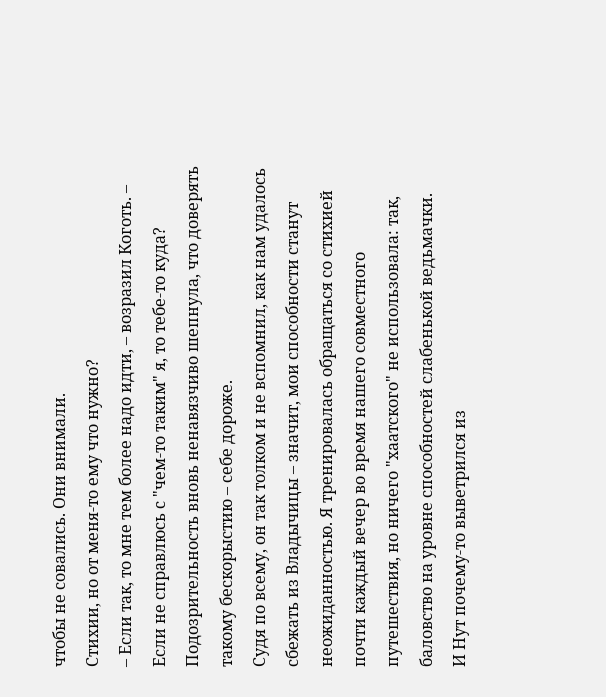чтобы не совались. Они внимали.
Стихии, но от меня-то ему что нужно?
– Если так, то мне тем более надо идти, – возразил Коготь. – Если не справлюсь с "чем-то таким" я, то тебе-то куда?
Подозрительность вновь ненавязчиво шепнула, что доверять такому бескорыстию – себе дороже.
Судя по всему, он так толком и не вспомнил, как нам удалось сбежать из Владычицы – значит, мои способности станут неожиданностью. Я тренировалась обращаться со стихией почти каждый вечер во время нашего совместного путешествия, но ничего "хаатского" не использовала: так, баловство на уровне способностей слабенькой ведьмачки.
И Нут почему-то выветрился из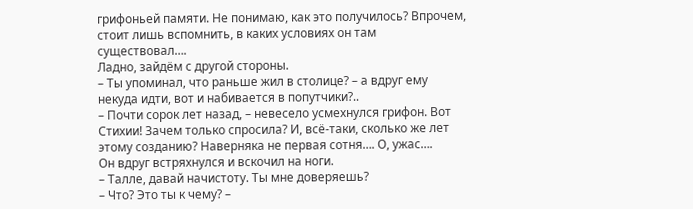грифоньей памяти. Не понимаю, как это получилось? Впрочем, стоит лишь вспомнить, в каких условиях он там существовал….
Ладно, зайдём с другой стороны.
– Ты упоминал, что раньше жил в столице? – а вдруг ему некуда идти, вот и набивается в попутчики?..
– Почти сорок лет назад, – невесело усмехнулся грифон. Вот Стихии! Зачем только спросила? И, всё-таки, сколько же лет этому созданию? Наверняка не первая сотня…. О, ужас….
Он вдруг встряхнулся и вскочил на ноги.
– Талле, давай начистоту. Ты мне доверяешь?
– Что? Это ты к чему? –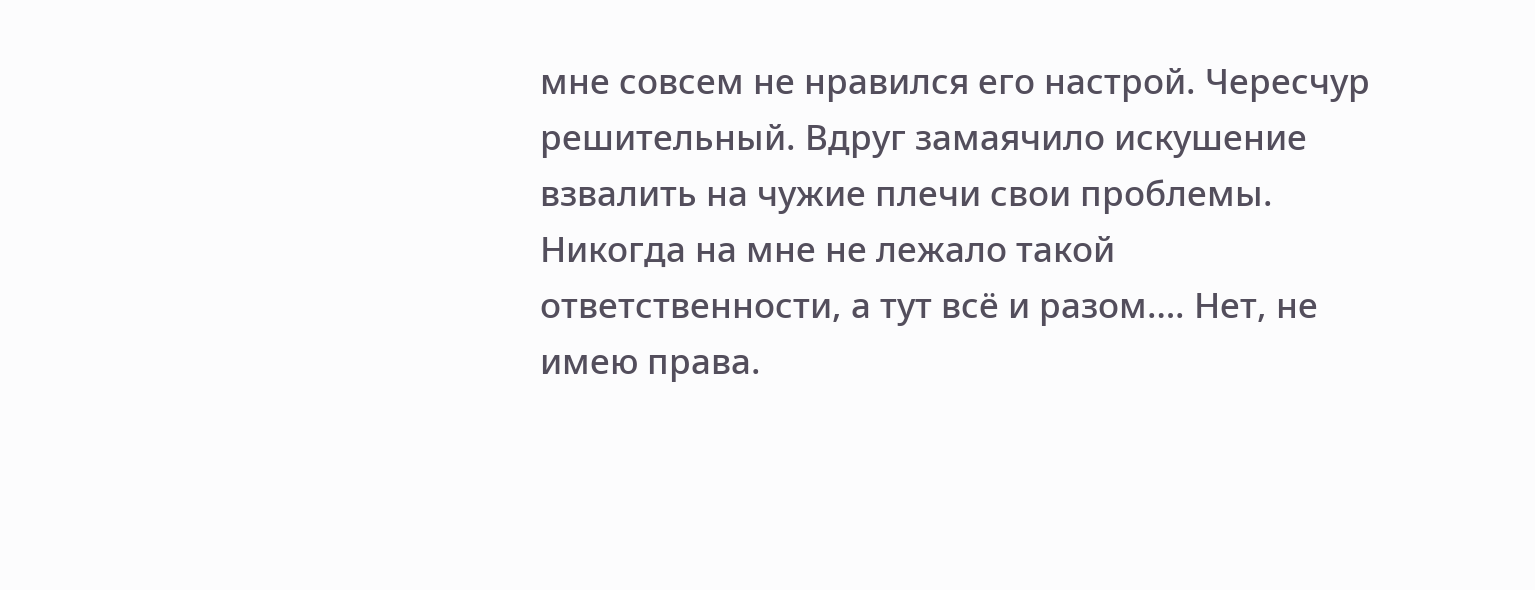мне совсем не нравился его настрой. Чересчур решительный. Вдруг замаячило искушение взвалить на чужие плечи свои проблемы. Никогда на мне не лежало такой ответственности, а тут всё и разом…. Нет, не имею права.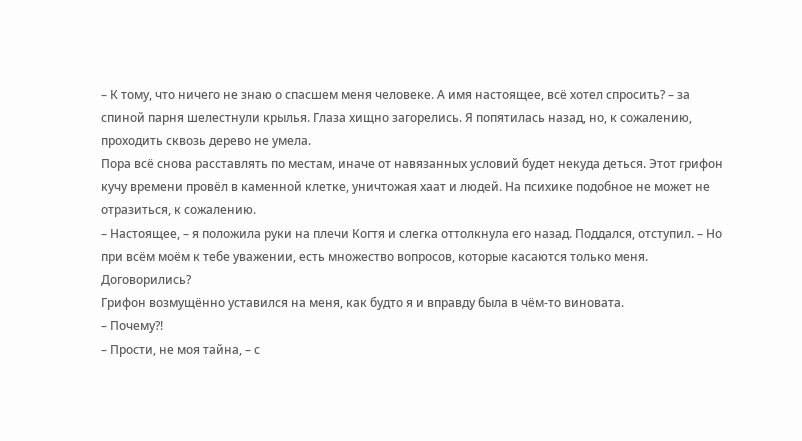– К тому, что ничего не знаю о спасшем меня человеке. А имя настоящее, всё хотел спросить? – за спиной парня шелестнули крылья. Глаза хищно загорелись. Я попятилась назад, но, к сожалению, проходить сквозь дерево не умела.
Пора всё снова расставлять по местам, иначе от навязанных условий будет некуда деться. Этот грифон кучу времени провёл в каменной клетке, уничтожая хаат и людей. На психике подобное не может не отразиться, к сожалению.
– Настоящее, – я положила руки на плечи Когтя и слегка оттолкнула его назад. Поддался, отступил. – Но при всём моём к тебе уважении, есть множество вопросов, которые касаются только меня. Договорились?
Грифон возмущённо уставился на меня, как будто я и вправду была в чём-то виновата.
– Почему?!
– Прости, не моя тайна, – с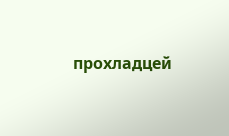прохладцей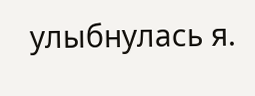улыбнулась я.